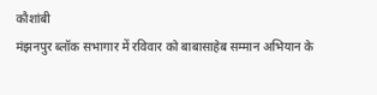कौशांबी
मंझनपुर ब्लॉक सभागार में रविवार को बाबासाहेब सम्मान अभियान के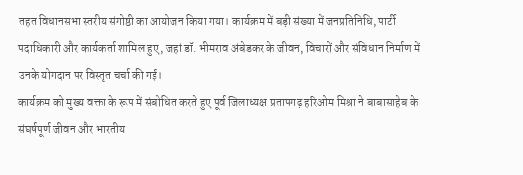तहत विधानसभा स्तरीय संगोष्ठी का आयोजन किया गया। कार्यक्रम में बड़ी संख्या में जनप्रतिनिधि, पार्टी पदाधिकारी और कार्यकर्ता शामिल हुए, जहां डॉ. भीमराव अंबेडकर के जीवन, विचारों और संविधान निर्माण में उनके योगदान पर विस्तृत चर्चा की गई।
कार्यक्रम को मुख्य वक्ता के रूप में संबोधित करते हुए पूर्व जिलाध्यक्ष प्रतापगढ़ हरिओम मिश्रा ने बाबासाहेब के संघर्षपूर्ण जीवन और भारतीय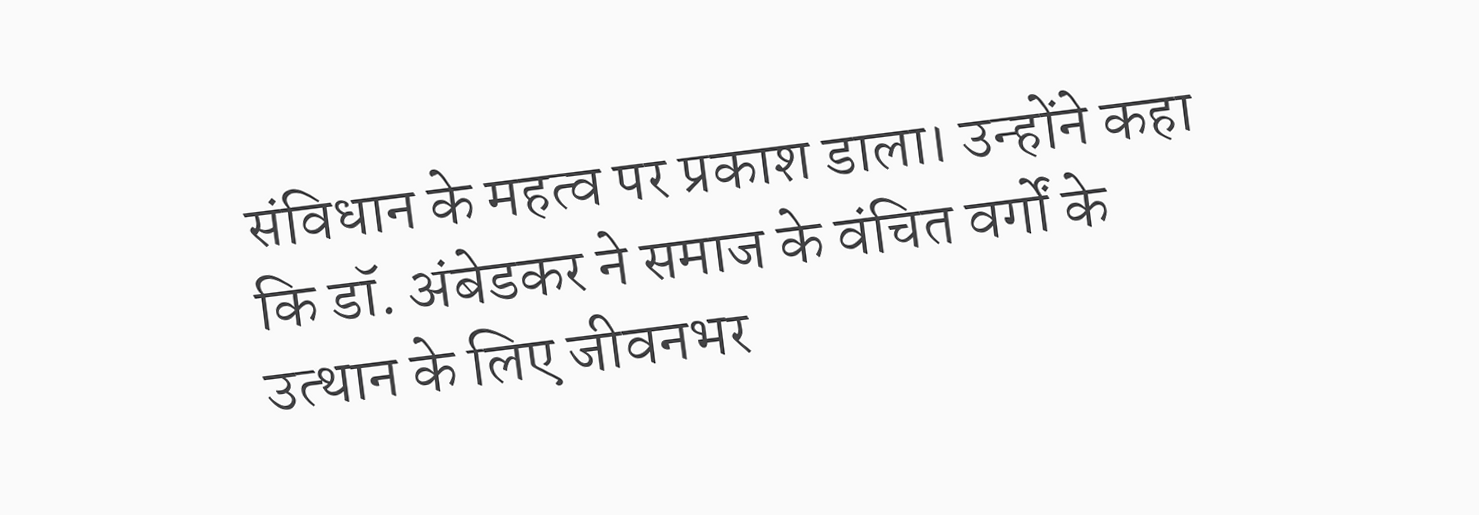संविधान के महत्व पर प्रकाश डाला। उन्होंने कहा कि डॉ. अंबेडकर ने समाज के वंचित वर्गों के उत्थान के लिए जीवनभर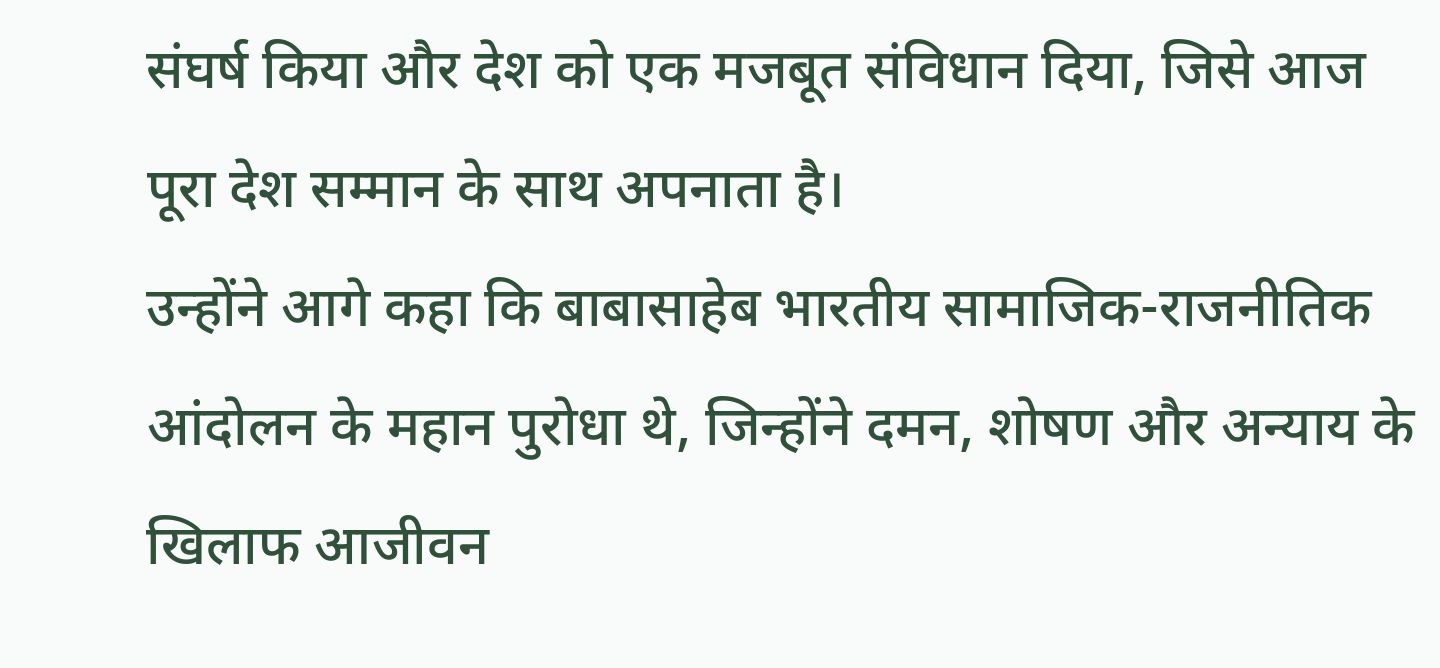संघर्ष किया और देश को एक मजबूत संविधान दिया, जिसे आज पूरा देश सम्मान के साथ अपनाता है।
उन्होंने आगे कहा कि बाबासाहेब भारतीय सामाजिक-राजनीतिक आंदोलन के महान पुरोधा थे, जिन्होंने दमन, शोषण और अन्याय के खिलाफ आजीवन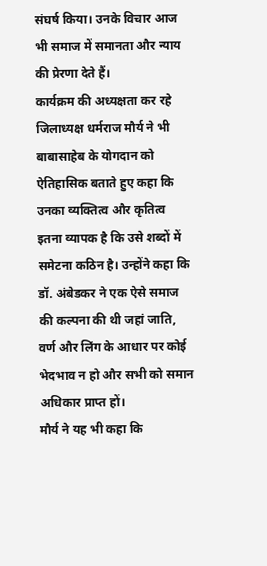संघर्ष किया। उनके विचार आज भी समाज में समानता और न्याय की प्रेरणा देते हैं।
कार्यक्रम की अध्यक्षता कर रहे जिलाध्यक्ष धर्मराज मौर्य ने भी बाबासाहेब के योगदान को ऐतिहासिक बताते हुए कहा कि उनका व्यक्तित्व और कृतित्व इतना व्यापक है कि उसे शब्दों में समेटना कठिन है। उन्होंने कहा कि डॉ. अंबेडकर ने एक ऐसे समाज की कल्पना की थी जहां जाति, वर्ण और लिंग के आधार पर कोई भेदभाव न हो और सभी को समान अधिकार प्राप्त हों।
मौर्य ने यह भी कहा कि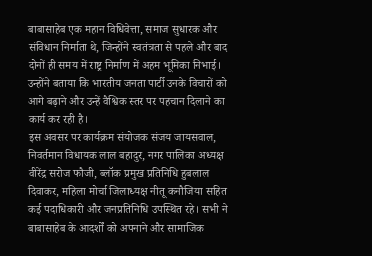बाबासाहेब एक महान विधिवेत्ता, समाज सुधारक और संविधान निर्माता थे, जिन्होंने स्वतंत्रता से पहले और बाद दोनों ही समय में राष्ट्र निर्माण में अहम भूमिका निभाई। उन्होंने बताया कि भारतीय जनता पार्टी उनके विचारों को आगे बढ़ाने और उन्हें वैश्विक स्तर पर पहचान दिलाने का कार्य कर रही है।
इस अवसर पर कार्यक्रम संयोजक संजय जायसवाल, निवर्तमान विधायक लाल बहादुर, नगर पालिका अध्यक्ष वीरेंद्र सरोज फौजी, ब्लॉक प्रमुख प्रतिनिधि हुबलाल दिवाकर, महिला मोर्चा जिलाध्यक्ष नीतू कनौजिया सहित कई पदाधिकारी और जनप्रतिनिधि उपस्थित रहे। सभी ने बाबासाहेब के आदर्शों को अपनाने और सामाजिक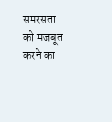समरसता को मजबूत करने का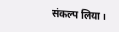संकल्प लिया।